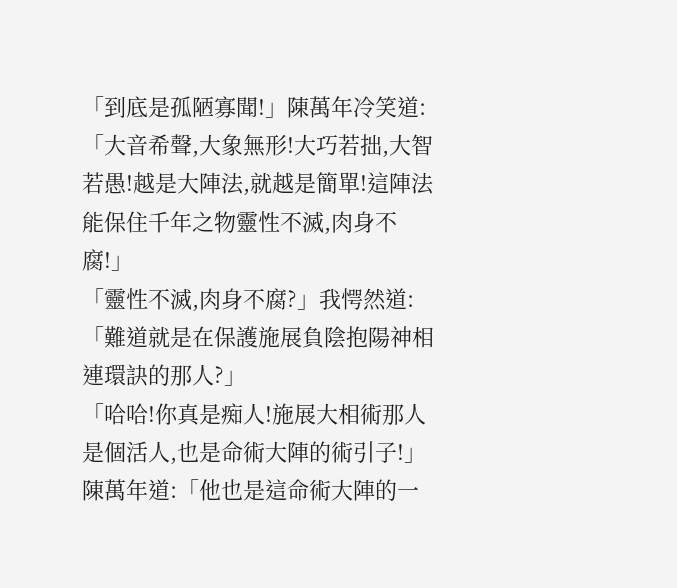「到底是孤陋寡聞!」陳萬年冷笑道:「大音希聲,大象無形!大巧若拙,大智若愚!越是大陣法,就越是簡單!這陣法能保住千年之物靈性不滅,肉身不腐!」
「靈性不滅,肉身不腐?」我愕然道:「難道就是在保護施展負陰抱陽神相連環訣的那人?」
「哈哈!你真是痴人!施展大相術那人是個活人,也是命術大陣的術引子!」陳萬年道:「他也是這命術大陣的一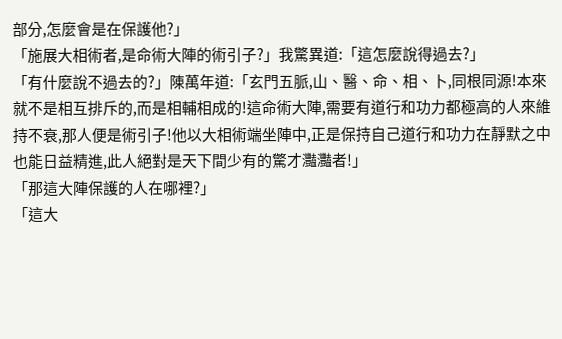部分,怎麼會是在保護他?」
「施展大相術者,是命術大陣的術引子?」我驚異道:「這怎麼說得過去?」
「有什麼說不過去的?」陳萬年道:「玄門五脈,山、醫、命、相、卜,同根同源!本來就不是相互排斥的,而是相輔相成的!這命術大陣,需要有道行和功力都極高的人來維持不衰,那人便是術引子!他以大相術端坐陣中,正是保持自己道行和功力在靜默之中也能日益精進,此人絕對是天下間少有的驚才灩灩者!」
「那這大陣保護的人在哪裡?」
「這大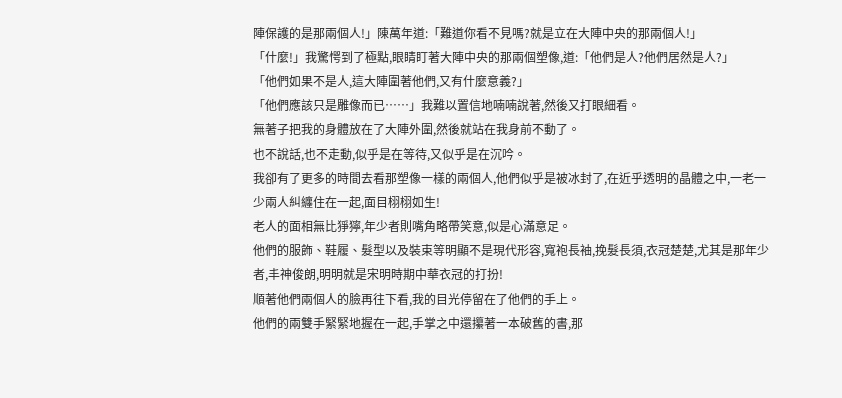陣保護的是那兩個人!」陳萬年道:「難道你看不見嗎?就是立在大陣中央的那兩個人!」
「什麼!」我驚愕到了極點,眼睛盯著大陣中央的那兩個塑像,道:「他們是人?他們居然是人?」
「他們如果不是人,這大陣圍著他們,又有什麼意義?」
「他們應該只是雕像而已……」我難以置信地喃喃說著,然後又打眼細看。
無著子把我的身體放在了大陣外圍,然後就站在我身前不動了。
也不說話,也不走動,似乎是在等待,又似乎是在沉吟。
我卻有了更多的時間去看那塑像一樣的兩個人,他們似乎是被冰封了,在近乎透明的晶體之中,一老一少兩人糾纏住在一起,面目栩栩如生!
老人的面相無比猙獰,年少者則嘴角略帶笑意,似是心滿意足。
他們的服飾、鞋履、髮型以及裝束等明顯不是現代形容,寬袍長袖,挽髮長須,衣冠楚楚,尤其是那年少者,丰神俊朗,明明就是宋明時期中華衣冠的打扮!
順著他們兩個人的臉再往下看,我的目光停留在了他們的手上。
他們的兩雙手緊緊地握在一起,手掌之中還攥著一本破舊的書,那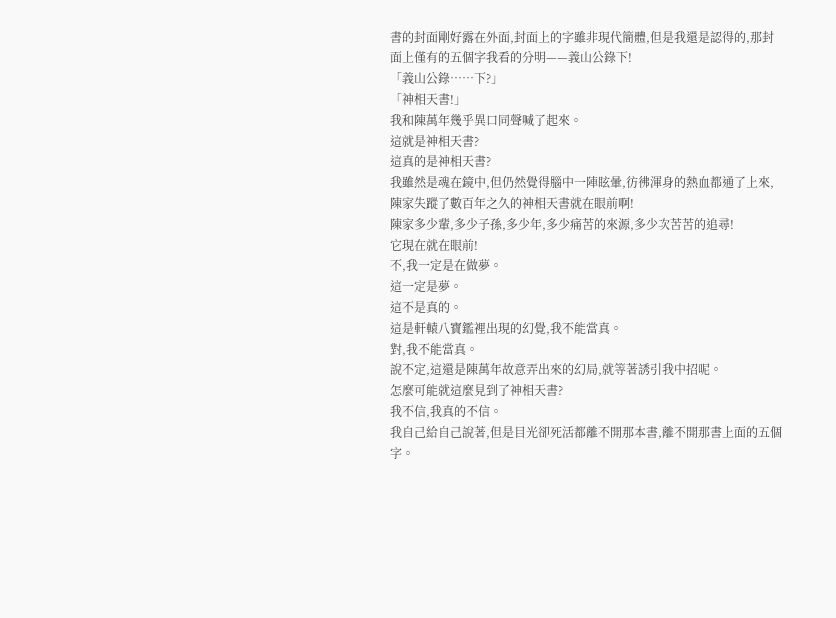書的封面剛好露在外面,封面上的字雖非現代簡體,但是我還是認得的,那封面上僅有的五個字我看的分明——義山公錄下!
「義山公錄……下?」
「神相天書!」
我和陳萬年幾乎異口同聲喊了起來。
這就是神相天書?
這真的是神相天書?
我雖然是魂在鏡中,但仍然覺得腦中一陣眩暈,彷彿渾身的熱血都通了上來,陳家失蹤了數百年之久的神相天書就在眼前啊!
陳家多少輩,多少子孫,多少年,多少痛苦的來源,多少次苦苦的追尋!
它現在就在眼前!
不,我一定是在做夢。
這一定是夢。
這不是真的。
這是軒轅八寶鑑裡出現的幻覺,我不能當真。
對,我不能當真。
說不定,這還是陳萬年故意弄出來的幻局,就等著誘引我中招呢。
怎麼可能就這麼見到了神相天書?
我不信,我真的不信。
我自己給自己說著,但是目光卻死活都離不開那本書,離不開那書上面的五個字。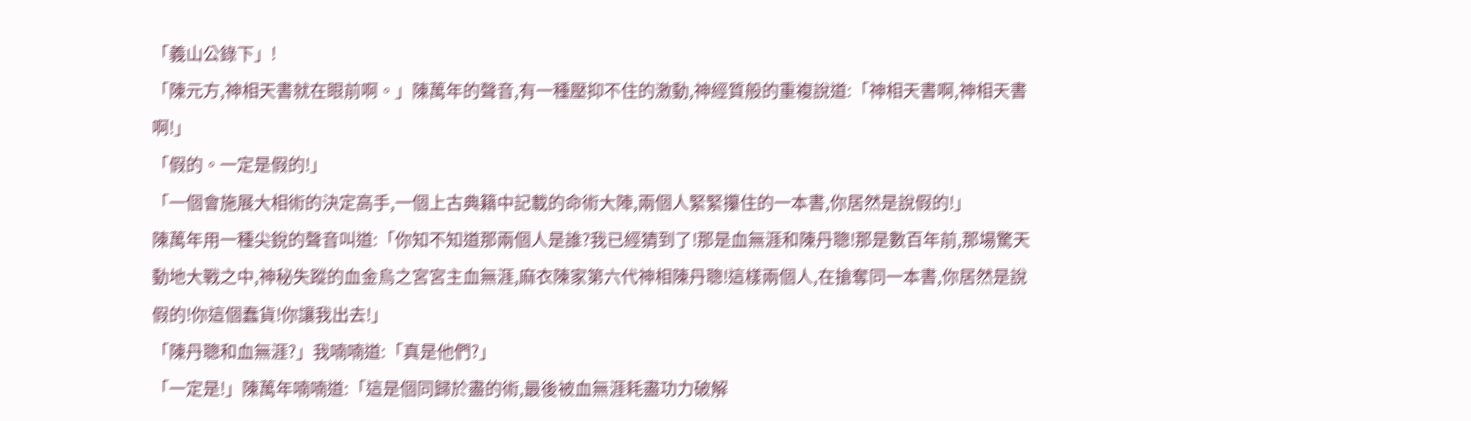「義山公錄下」!
「陳元方,神相天書就在眼前啊。」陳萬年的聲音,有一種壓抑不住的激動,神經質般的重複說道:「神相天書啊,神相天書啊!」
「假的。一定是假的!」
「一個會施展大相術的決定高手,一個上古典籍中記載的命術大陣,兩個人緊緊攥住的一本書,你居然是說假的!」
陳萬年用一種尖銳的聲音叫道:「你知不知道那兩個人是誰?我已經猜到了!那是血無涯和陳丹聰!那是數百年前,那場驚天動地大戰之中,神秘失蹤的血金烏之宮宮主血無涯,麻衣陳家第六代神相陳丹聰!這樣兩個人,在搶奪同一本書,你居然是說假的!你這個蠢貨!你讓我出去!」
「陳丹聰和血無涯?」我喃喃道:「真是他們?」
「一定是!」陳萬年喃喃道:「這是個同歸於盡的術,最後被血無涯耗盡功力破解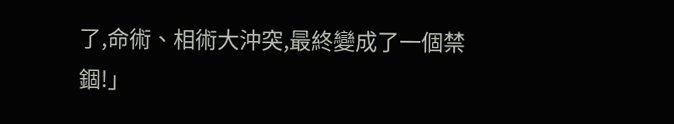了,命術、相術大沖突,最終變成了一個禁錮!」